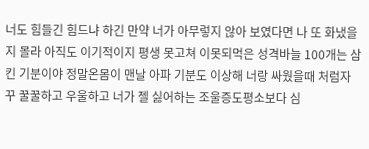너도 힘들긴 힘드냐 하긴 만약 너가 아무렇지 않아 보였다면 나 또 화냈을지 몰라 아직도 이기적이지 평생 못고쳐 이못되먹은 성격바늘 100개는 삼킨 기분이야 정말온몸이 맨날 아파 기분도 이상해 너랑 싸웠을때 처럼자꾸 꿀꿀하고 우울하고 너가 젤 싫어하는 조울증도평소보다 심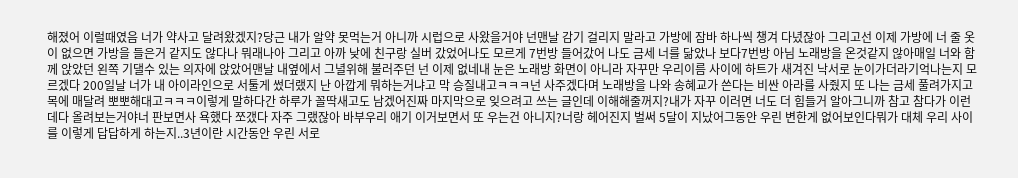해졌어 이럴때였음 너가 약사고 달려왔겠지?당근 내가 알약 못먹는거 아니까 시럽으로 사왔을거야 넌맨날 감기 걸리지 말라고 가방에 잠바 하나씩 챙겨 다녔잖아 그리고선 이제 가방에 너 줄 옷이 없으면 가방을 들은거 같지도 않다나 뭐래나아 그리고 아까 낮에 친구랑 실버 갔었어나도 모르게 7번방 들어갔어 나도 금세 너를 닮았나 보다7번방 아님 노래방을 온것같지 않아매일 너와 함께 앉았던 왼쪽 기댈수 있는 의자에 앉았어맨날 내옆에서 그녈위해 불러주던 넌 이제 없네내 눈은 노래방 화면이 아니라 자꾸만 우리이름 사이에 하트가 새겨진 낙서로 눈이가더라기억나는지 모르겠다 200일날 너가 내 아이라인으로 서툴게 썼더랬지 난 아깝게 뭐하는거냐고 막 승질내고ㅋㅋㅋ넌 사주겠다며 노래방을 나와 송혜교가 쓴다는 비싼 아라를 사줬지 또 나는 금세 풀려가지고 목에 매달려 뽀뽀해대고ㅋㅋㅋ이렇게 말하다간 하루가 꼴딱새고도 남겠어진짜 마지막으로 잊으려고 쓰는 글인데 이해해줄꺼지?내가 자꾸 이러면 너도 더 힘들거 알아그니까 참고 참다가 이런데다 올려보는거야너 판보면사 욕했다 쪼갰다 자주 그랬잖아 바부우리 애기 이거보면서 또 우는건 아니지?너랑 헤어진지 벌써 5달이 지났어그동안 우린 변한게 없어보인다뭐가 대체 우리 사이를 이렇게 답답하게 하는지..3년이란 시간동안 우린 서로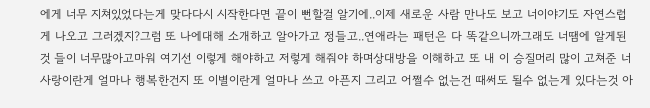에게 너무 지쳐있었다는게 맞다다시 시작한다면 끝이 뻔할걸 알기에..이제 새로운 사람 만나도 보고 너이야기도 자연스럽게 나오고 그러겠지?그럼 또 나에대해 소개하고 알아가고 정들고..연애라는 패턴은 다 똑같으니까그래도 너땜에 알게된 것 들이 너무많아고마워 여기선 이렇게 해야하고 저렇게 해줘야 하며상대방을 이해하고 또 내 이 승질머리 많이 고쳐준 너사랑이란게 얼마나 행복한건지 또 이별이란게 얼마나 쓰고 아픈지 그리고 어쩔수 없는건 때써도 될수 없는게 있다는것 아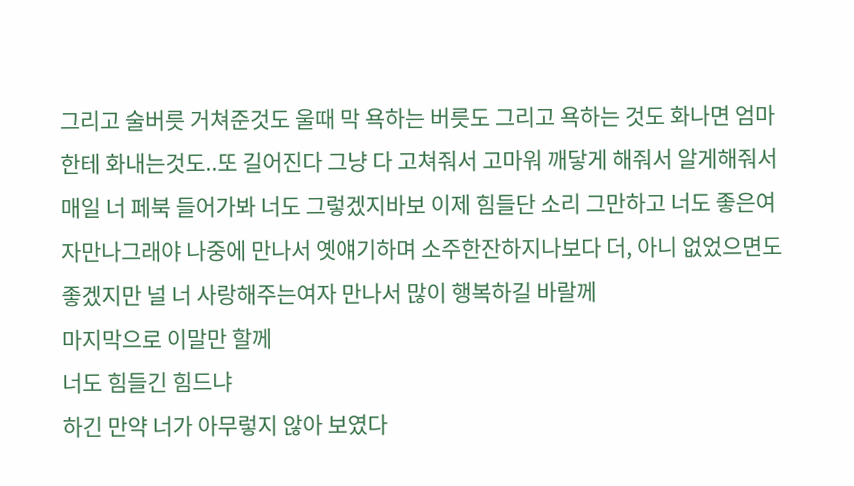그리고 술버릇 거쳐준것도 울때 막 욕하는 버릇도 그리고 욕하는 것도 화나면 엄마한테 화내는것도..또 길어진다 그냥 다 고쳐줘서 고마워 깨닿게 해줘서 알게해줘서매일 너 페북 들어가봐 너도 그렇겠지바보 이제 힘들단 소리 그만하고 너도 좋은여자만나그래야 나중에 만나서 옛얘기하며 소주한잔하지나보다 더, 아니 없었으면도 좋겠지만 널 너 사랑해주는여자 만나서 많이 행복하길 바랄께
마지막으로 이말만 할께
너도 힘들긴 힘드냐
하긴 만약 너가 아무렇지 않아 보였다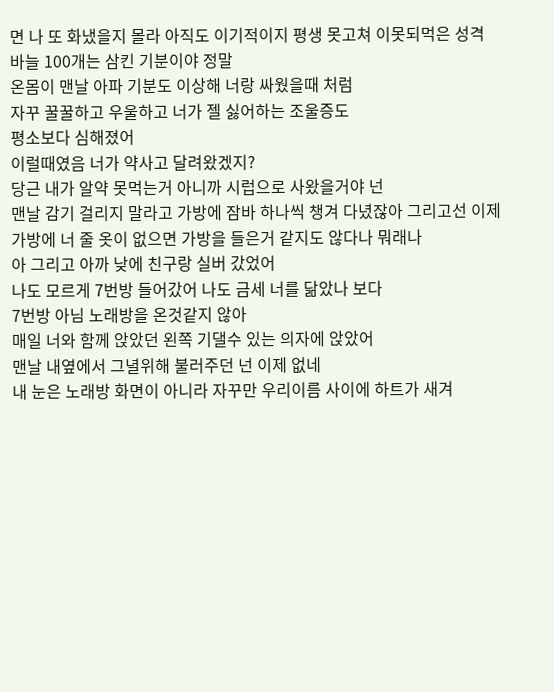면 나 또 화냈을지 몰라 아직도 이기적이지 평생 못고쳐 이못되먹은 성격
바늘 100개는 삼킨 기분이야 정말
온몸이 맨날 아파 기분도 이상해 너랑 싸웠을때 처럼
자꾸 꿀꿀하고 우울하고 너가 젤 싫어하는 조울증도
평소보다 심해졌어
이럴때였음 너가 약사고 달려왔겠지?
당근 내가 알약 못먹는거 아니까 시럽으로 사왔을거야 넌
맨날 감기 걸리지 말라고 가방에 잠바 하나씩 챙겨 다녔잖아 그리고선 이제 가방에 너 줄 옷이 없으면 가방을 들은거 같지도 않다나 뭐래나
아 그리고 아까 낮에 친구랑 실버 갔었어
나도 모르게 7번방 들어갔어 나도 금세 너를 닮았나 보다
7번방 아님 노래방을 온것같지 않아
매일 너와 함께 앉았던 왼쪽 기댈수 있는 의자에 앉았어
맨날 내옆에서 그녈위해 불러주던 넌 이제 없네
내 눈은 노래방 화면이 아니라 자꾸만 우리이름 사이에 하트가 새겨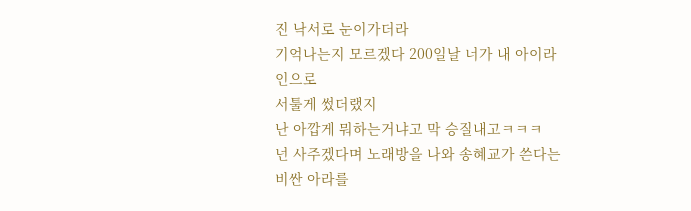진 낙서로 눈이가더라
기억나는지 모르겠다 200일날 너가 내 아이라인으로
서툴게 썼더랬지
난 아깝게 뭐하는거냐고 막 승질내고ㅋㅋㅋ
넌 사주겠다며 노래방을 나와 송혜교가 쓴다는 비싼 아라를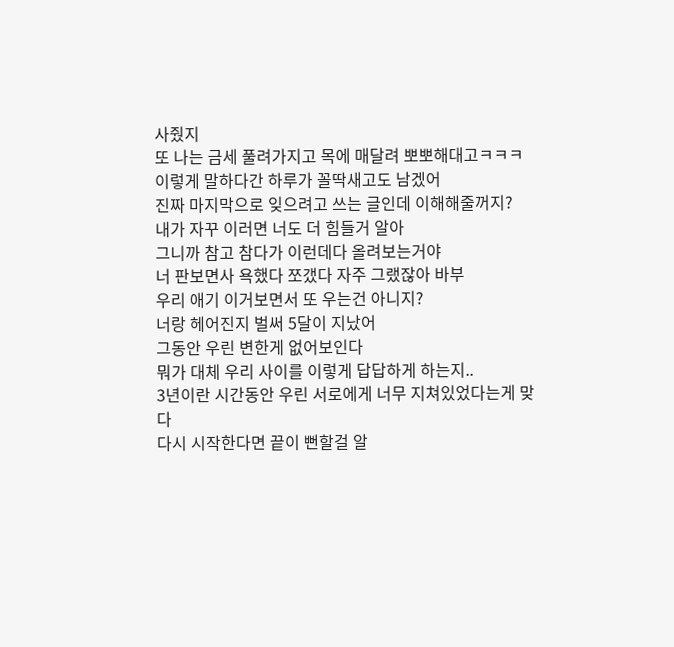사줬지
또 나는 금세 풀려가지고 목에 매달려 뽀뽀해대고ㅋㅋㅋ
이렇게 말하다간 하루가 꼴딱새고도 남겠어
진짜 마지막으로 잊으려고 쓰는 글인데 이해해줄꺼지?
내가 자꾸 이러면 너도 더 힘들거 알아
그니까 참고 참다가 이런데다 올려보는거야
너 판보면사 욕했다 쪼갰다 자주 그랬잖아 바부
우리 애기 이거보면서 또 우는건 아니지?
너랑 헤어진지 벌써 5달이 지났어
그동안 우린 변한게 없어보인다
뭐가 대체 우리 사이를 이렇게 답답하게 하는지..
3년이란 시간동안 우린 서로에게 너무 지쳐있었다는게 맞다
다시 시작한다면 끝이 뻔할걸 알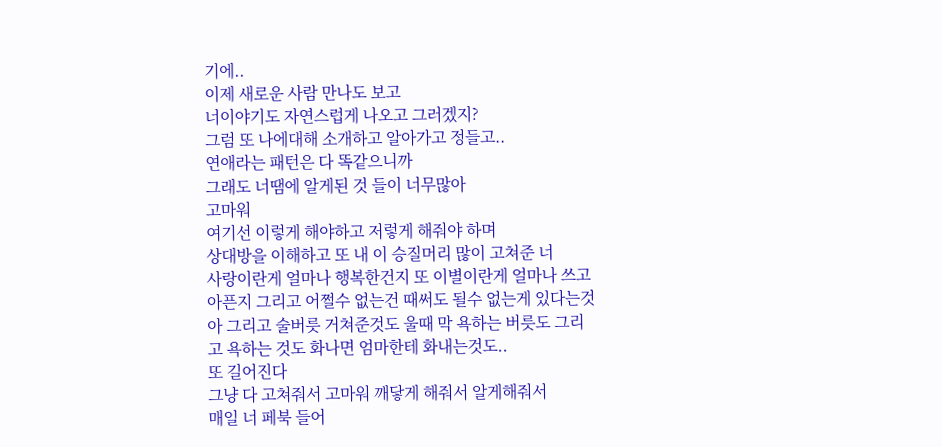기에..
이제 새로운 사람 만나도 보고
너이야기도 자연스럽게 나오고 그러겠지?
그럼 또 나에대해 소개하고 알아가고 정들고..
연애라는 패턴은 다 똑같으니까
그래도 너땜에 알게된 것 들이 너무많아
고마워
여기선 이렇게 해야하고 저렇게 해줘야 하며
상대방을 이해하고 또 내 이 승질머리 많이 고쳐준 너
사랑이란게 얼마나 행복한건지 또 이별이란게 얼마나 쓰고 아픈지 그리고 어쩔수 없는건 때써도 될수 없는게 있다는것 아 그리고 술버릇 거쳐준것도 울때 막 욕하는 버릇도 그리고 욕하는 것도 화나면 엄마한테 화내는것도..
또 길어진다
그냥 다 고쳐줘서 고마워 깨닿게 해줘서 알게해줘서
매일 너 페북 들어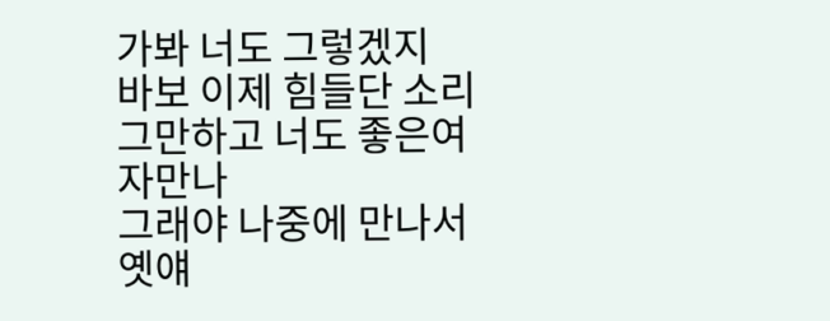가봐 너도 그렇겠지
바보 이제 힘들단 소리 그만하고 너도 좋은여자만나
그래야 나중에 만나서 옛얘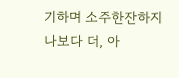기하며 소주한잔하지
나보다 더, 아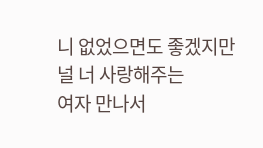니 없었으면도 좋겠지만 널 너 사랑해주는
여자 만나서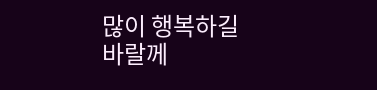많이 행복하길 바랄께